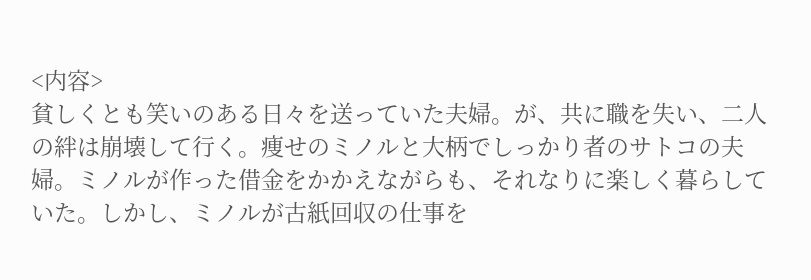<内容>
貧しくとも笑いのある日々を送っていた夫婦。が、共に職を失い、二人の絆は崩壊して行く。痩せのミノルと大柄でしっかり者のサトコの夫婦。ミノルが作った借金をかかえながらも、それなりに楽しく暮らしていた。しかし、ミノルが古紙回収の仕事を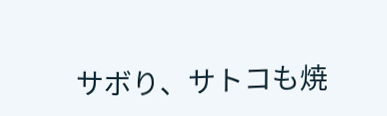サボり、サトコも焼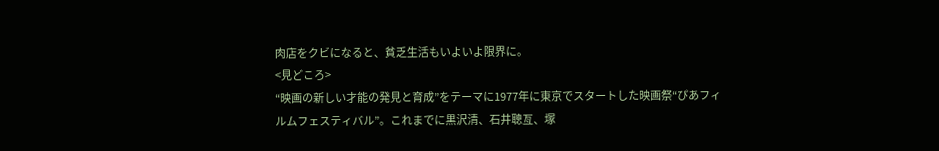肉店をクビになると、貧乏生活もいよいよ限界に。
<見どころ>
“映画の新しい才能の発見と育成”をテーマに1977年に東京でスタートした映画祭“ぴあフィルムフェスティバル”。これまでに黒沢清、石井聰亙、塚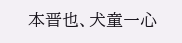本晋也、犬童一心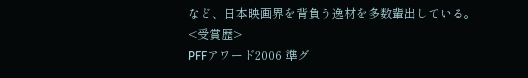など、日本映画界を背負う逸材を多数輩出している。
<受賞歴>
PFFアワード2006 準グ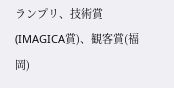ランプリ、技術賞(IMAGICA賞)、観客賞(福岡)